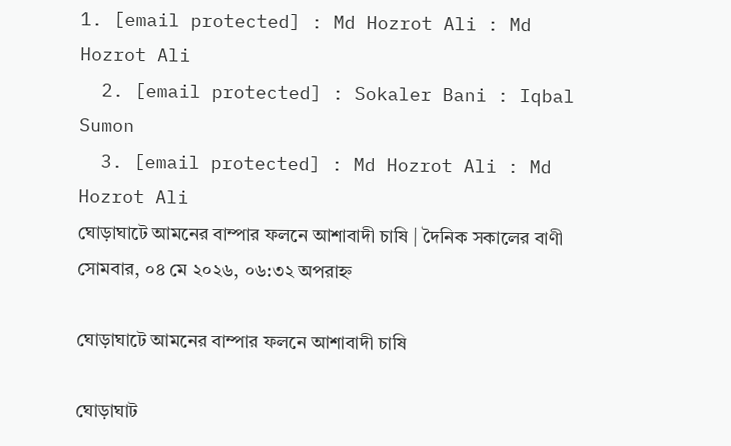1. [email protected] : Md Hozrot Ali : Md Hozrot Ali
  2. [email protected] : Sokaler Bani : Iqbal Sumon
  3. [email protected] : Md Hozrot Ali : Md Hozrot Ali
ঘোড়াঘাটে আমনের বাম্পার ফলনে আশাবাদী চাষি | দৈনিক সকালের বাণী
সোমবার, ০৪ মে ২০২৬, ০৬:৩২ অপরাহ্ন

ঘোড়াঘাটে আমনের বাম্পার ফলনে আশাবাদী চাষি

ঘোড়াঘাট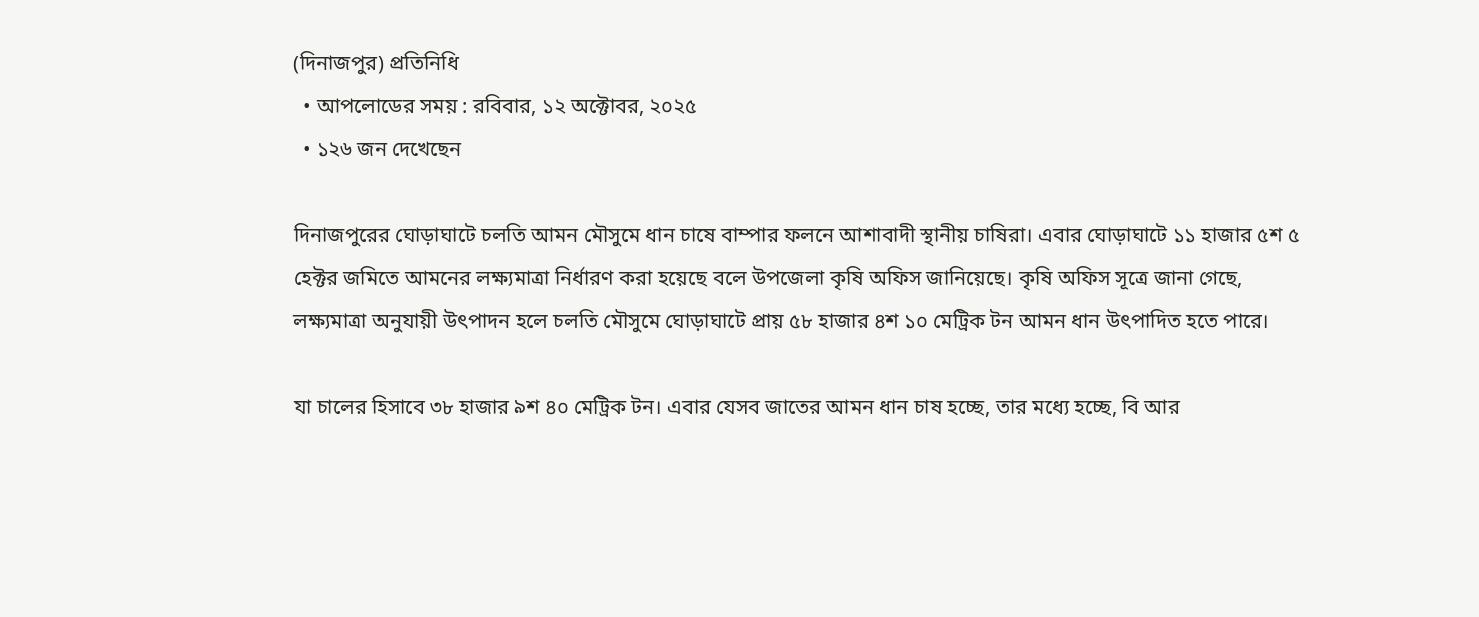(দিনাজপুর) প্রতিনিধি
  • আপলোডের সময় : রবিবার, ১২ অক্টোবর, ২০২৫
  • ১২৬ জন দেখেছেন

দিনাজপুরের ঘোড়াঘাটে চলতি আমন মৌসুমে ধান চাষে বাম্পার ফলনে আশাবাদী স্থানীয় চাষিরা। এবার ঘোড়াঘাটে ১১ হাজার ৫শ ৫ হেক্টর জমিতে আমনের লক্ষ্যমাত্রা নির্ধারণ করা হয়েছে বলে উপজেলা কৃষি অফিস জানিয়েছে। কৃষি অফিস সূত্রে জানা গেছে, লক্ষ্যমাত্রা অনুযায়ী উৎপাদন হলে চলতি মৌসুমে ঘোড়াঘাটে প্রায় ৫৮ হাজার ৪শ ১০ মেট্রিক টন আমন ধান উৎপাদিত হতে পারে।

যা চালের হিসাবে ৩৮ হাজার ৯শ ৪০ মেট্রিক টন। এবার যেসব জাতের আমন ধান চাষ হচ্ছে, তার মধ্যে হচ্ছে, বি আর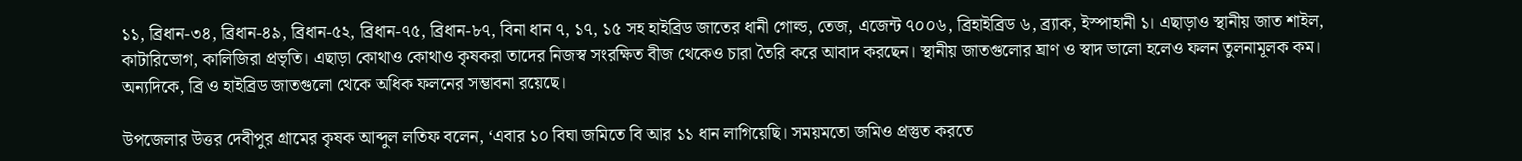১১, ব্রিধান-৩৪, ব্রিধান-৪৯, ব্রিধান-৫২, ব্রিধান-৭৫, ব্রিধান-৮৭, বিনা ধান ৭, ১৭, ১৫ সহ হাইব্রিড জাতের ধানী গোল্ড, তেজ, এজেন্ট ৭০০৬, ব্রিহাইব্রিড ৬, ব্র্যাক, ইস্পাহানী ১। এছাড়াও স্থানীয় জাত শাইল, কাটারিভোগ, কালিজিরা প্রভৃতি। এছাড়া কোথাও কোথাও কৃষকরা তাদের নিজস্ব সংরক্ষিত বীজ থেকেও চারা তৈরি করে আবাদ করছেন। স্থানীয় জাতগুলোর ঘ্রাণ ও স্বাদ ভালো হলেও ফলন তুলনামূলক কম। অন্যদিকে, ব্রি ও হাইব্রিড জাতগুলো থেকে অধিক ফলনের সম্ভাবনা রয়েছে।

উপজেলার উত্তর দেবীপুর গ্রামের কৃষক আব্দুল লতিফ বলেন, ‘এবার ১০ বিঘা জমিতে বি আর ১১ ধান লাগিয়েছি। সময়মতো জমিও প্রস্তুত করতে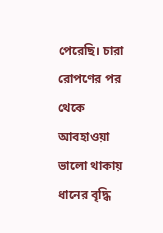পেরেছি। চারা রোপণের পর থেকে আবহাওয়া ভালো থাকায় ধানের বৃদ্ধি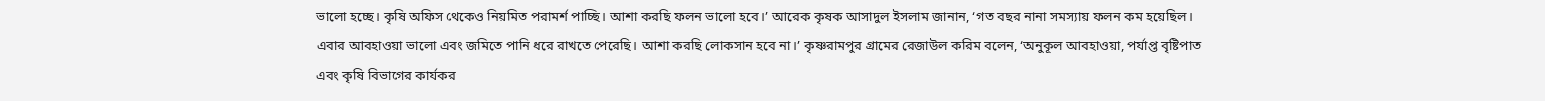ভালো হচ্ছে। কৃষি অফিস থেকেও নিয়মিত পরামর্শ পাচ্ছি। আশা করছি ফলন ভালো হবে।’ আরেক কৃষক আসাদুল ইসলাম জানান, ‘গত বছর নানা সমস্যায় ফলন কম হয়েছিল। এবার আবহাওয়া ভালো এবং জমিতে পানি ধরে রাখতে পেরেছি। আশা করছি লোকসান হবে না।’ কৃষ্ণরামপুর গ্রামের রেজাউল করিম বলেন, ‘অনুকূল আবহাওয়া, পর্যাপ্ত বৃষ্টিপাত এবং কৃষি বিভাগের কার্যকর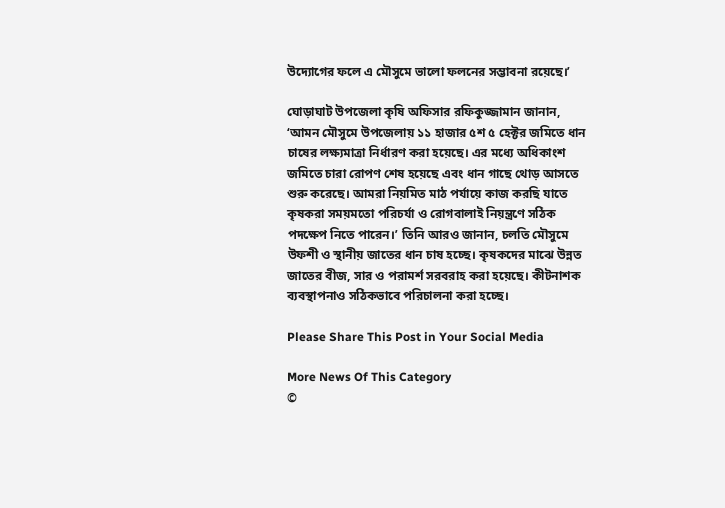উদ্যোগের ফলে এ মৌসুমে ভালো ফলনের সম্ভাবনা রয়েছে।’

ঘোড়াঘাট উপজেলা কৃষি অফিসার রফিকুজ্জামান জানান, ‘আমন মৌসুমে উপজেলায় ১১ হাজার ৫শ ৫ হেক্টর জমিতে ধান চাষের লক্ষ্যমাত্রা নির্ধারণ করা হয়েছে। এর মধ্যে অধিকাংশ জমিতে চারা রোপণ শেষ হয়েছে এবং ধান গাছে থোড় আসতে শুরু করেছে। আমরা নিয়মিত মাঠ পর্যায়ে কাজ করছি যাতে কৃষকরা সময়মতো পরিচর্যা ও রোগবালাই নিয়ন্ত্রণে সঠিক পদক্ষেপ নিতে পারেন।’ তিনি আরও জানান, চলতি মৌসুমে উফশী ও স্থানীয় জাতের ধান চাষ হচ্ছে। কৃষকদের মাঝে উন্নত জাতের বীজ, সার ও পরামর্শ সরবরাহ করা হয়েছে। কীটনাশক ব্যবস্থাপনাও সঠিকভাবে পরিচালনা করা হচ্ছে।

Please Share This Post in Your Social Media

More News Of This Category
©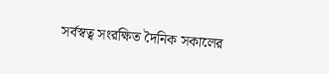সর্বস্বত্ব সংরক্ষিত দৈনিক সকালের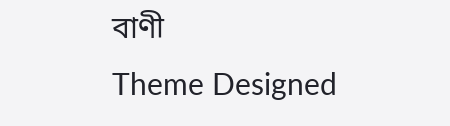বাণী
Theme Designed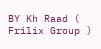BY Kh Raad ( Frilix Group )